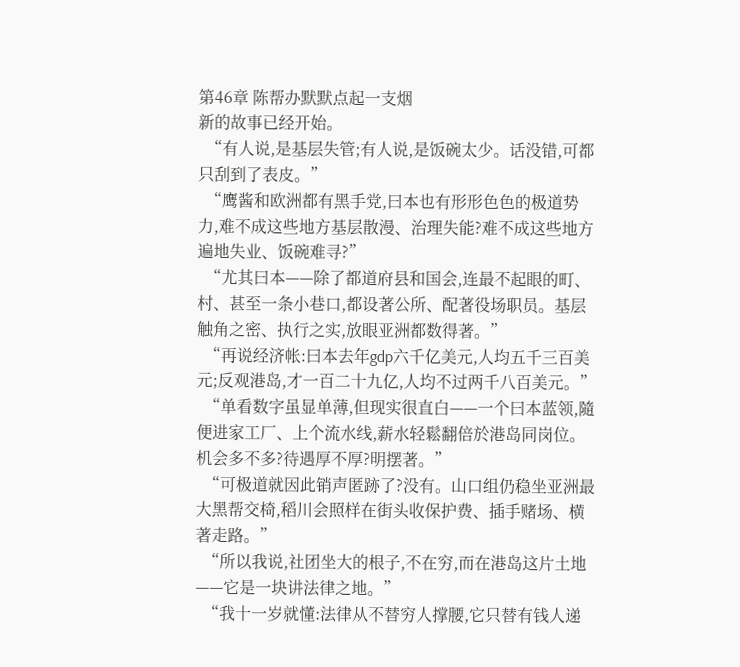第46章 陈帮办默默点起一支烟
新的故事已经开始。
  “有人说,是基层失管;有人说,是饭碗太少。话没错,可都只刮到了表皮。”
  “鹰酱和欧洲都有黑手党,曰本也有形形色色的极道势力,难不成这些地方基层散漫、治理失能?难不成这些地方遍地失业、饭碗难寻?”
  “尤其曰本——除了都道府县和国会,连最不起眼的町、村、甚至一条小巷口,都设著公所、配著役场职员。基层触角之密、执行之实,放眼亚洲都数得著。”
  “再说经济帐:曰本去年gdp六千亿美元,人均五千三百美元;反观港岛,才一百二十九亿,人均不过两千八百美元。”
  “单看数字虽显单薄,但现实很直白——一个曰本蓝领,隨便进家工厂、上个流水线,薪水轻鬆翻倍於港岛同岗位。机会多不多?待遇厚不厚?明摆著。”
  “可极道就因此销声匿跡了?没有。山口组仍稳坐亚洲最大黑帮交椅,稻川会照样在街头收保护费、插手赌场、横著走路。”
  “所以我说,社团坐大的根子,不在穷,而在港岛这片土地——它是一块讲法律之地。”
  “我十一岁就懂:法律从不替穷人撑腰,它只替有钱人递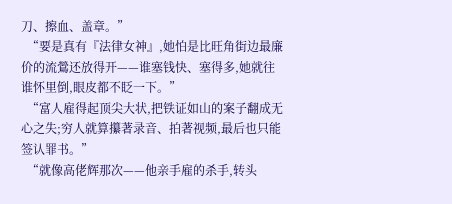刀、擦血、盖章。”
  “要是真有『法律女神』,她怕是比旺角街边最廉价的流鶯还放得开——谁塞钱快、塞得多,她就往谁怀里倒,眼皮都不眨一下。”
  “富人雇得起顶尖大状,把铁证如山的案子翻成无心之失;穷人就算攥著录音、拍著视频,最后也只能签认罪书。”
  “就像高佬辉那次——他亲手雇的杀手,转头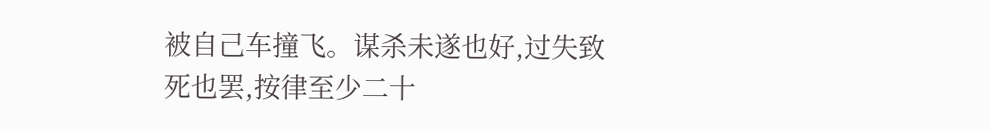被自己车撞飞。谋杀未遂也好,过失致死也罢,按律至少二十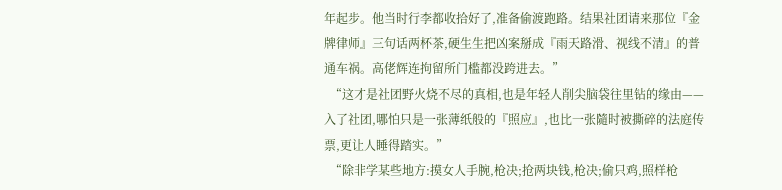年起步。他当时行李都收拾好了,准备偷渡跑路。结果社团请来那位『金牌律师』三句话两杯茶,硬生生把凶案掰成『雨天路滑、视线不清』的普通车祸。高佬辉连拘留所门槛都没跨进去。”
  “这才是社团野火烧不尽的真相,也是年轻人削尖脑袋往里钻的缘由——入了社团,哪怕只是一张薄纸般的『照应』,也比一张隨时被撕碎的法庭传票,更让人睡得踏实。”
  “除非学某些地方:摸女人手腕,枪决;抢两块钱,枪决;偷只鸡,照样枪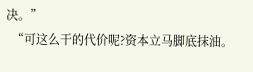决。”
  “可这么干的代价呢?资本立马脚底抹油。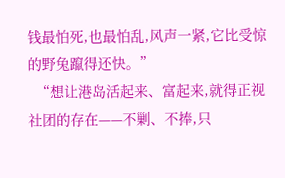钱最怕死,也最怕乱,风声一紧,它比受惊的野兔躥得还快。”
  “想让港岛活起来、富起来,就得正视社团的存在——不剿、不捧,只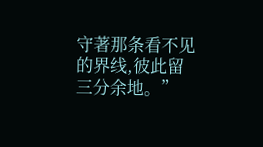守著那条看不见的界线,彼此留三分余地。”